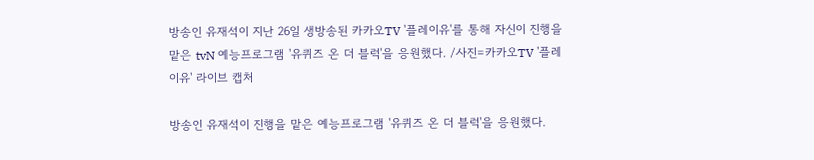방송인 유재석이 지난 26일 생방송된 카카오TV '플레이유'를 통해 자신이 진행을 맡은 tvN 예능프로그램 '유퀴즈 온 더 블럭'을 응원했다. /사진=카카오TV '플레이유' 라이브 캡처

방송인 유재석이 진행을 맡은 예능프로그램 '유퀴즈 온 더 블럭'을 응원했다.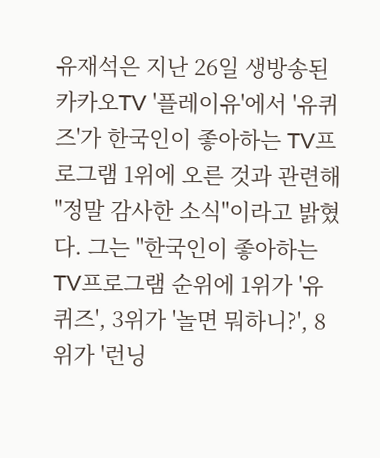유재석은 지난 26일 생방송된 카카오TV '플레이유'에서 '유퀴즈'가 한국인이 좋아하는 TV프로그램 1위에 오른 것과 관련해 "정말 감사한 소식"이라고 밝혔다. 그는 "한국인이 좋아하는 TV프로그램 순위에 1위가 '유퀴즈', 3위가 '놀면 뭐하니?', 8위가 '런닝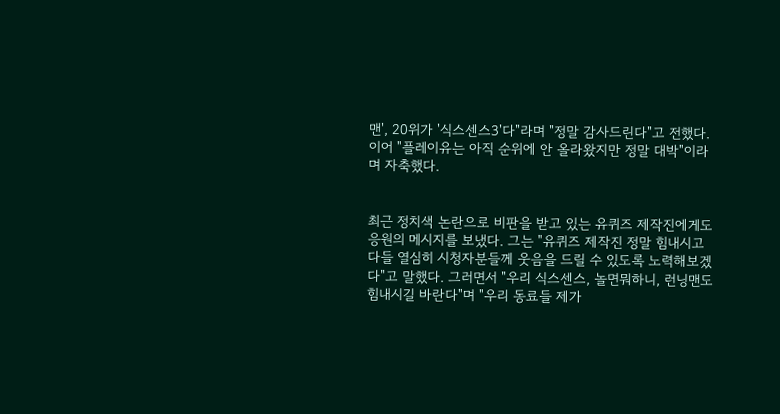맨', 20위가 '식스센스3'다"라며 "정말 감사드린다"고 전했다. 이어 "플레이유는 아직 순위에 안 올라왔지만 정말 대박"이라며 자축했다.


최근 정치색 논란으로 비판을 받고 있는 유퀴즈 제작진에게도 응원의 메시지를 보냈다. 그는 "유퀴즈 제작진 정말 힘내시고 다들 열심히 시청자분들께 웃음을 드릴 수 있도록 노력해보겠다"고 말했다. 그러면서 "우리 식스센스, 놀면뭐하니, 런닝맨도 힘내시길 바란다"며 "우리 동료들 제가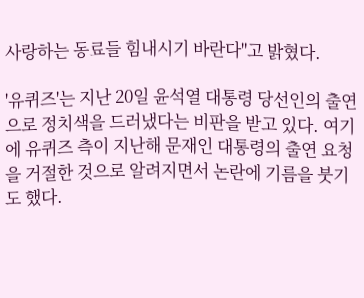사랑하는 동료들 힘내시기 바란다"고 밝혔다.

'유퀴즈'는 지난 20일 윤석열 대통령 당선인의 출연으로 정치색을 드러냈다는 비판을 받고 있다. 여기에 유퀴즈 측이 지난해 문재인 대통령의 출연 요청을 거절한 것으로 알려지면서 논란에 기름을 붓기도 했다.